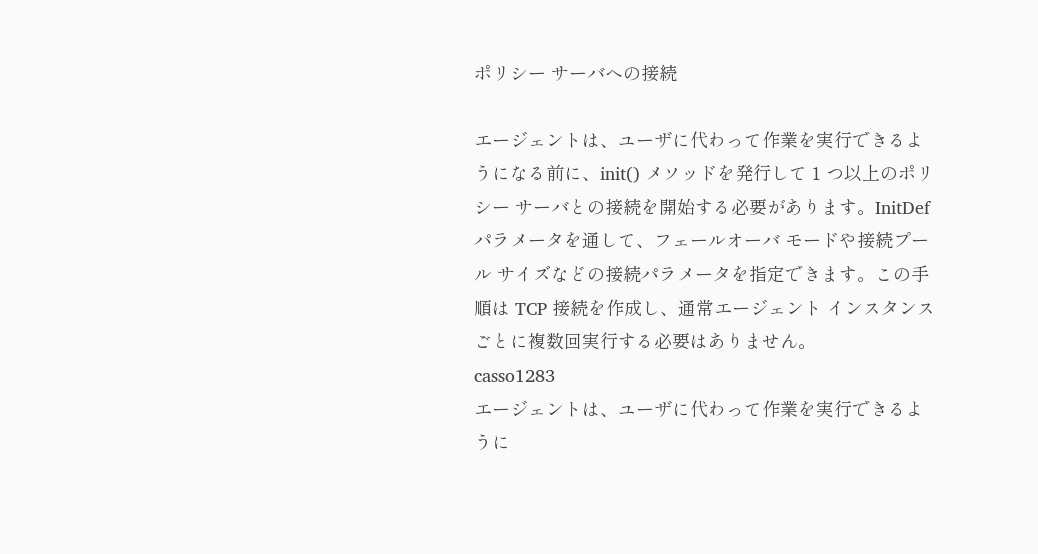ポリシー サーバへの接続

エージェントは、ユーザに代わって作業を実行できるようになる前に、init() メソッドを発行して 1 つ以上のポリシー サーバとの接続を開始する必要があります。InitDef パラメータを通して、フェールオーバ モードや接続プール サイズなどの接続パラメータを指定できます。この手順は TCP 接続を作成し、通常エージェント インスタンスごとに複数回実行する必要はありません。
casso1283
エージェントは、ユーザに代わって作業を実行できるように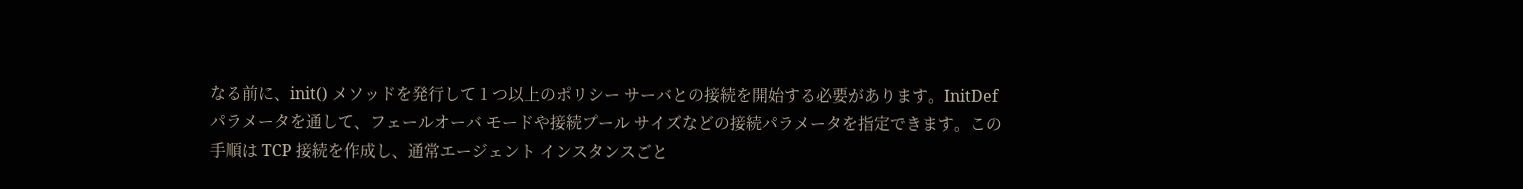なる前に、init() メソッドを発行して 1 つ以上のポリシー サーバとの接続を開始する必要があります。InitDef パラメータを通して、フェールオーバ モードや接続プール サイズなどの接続パラメータを指定できます。この手順は TCP 接続を作成し、通常エージェント インスタンスごと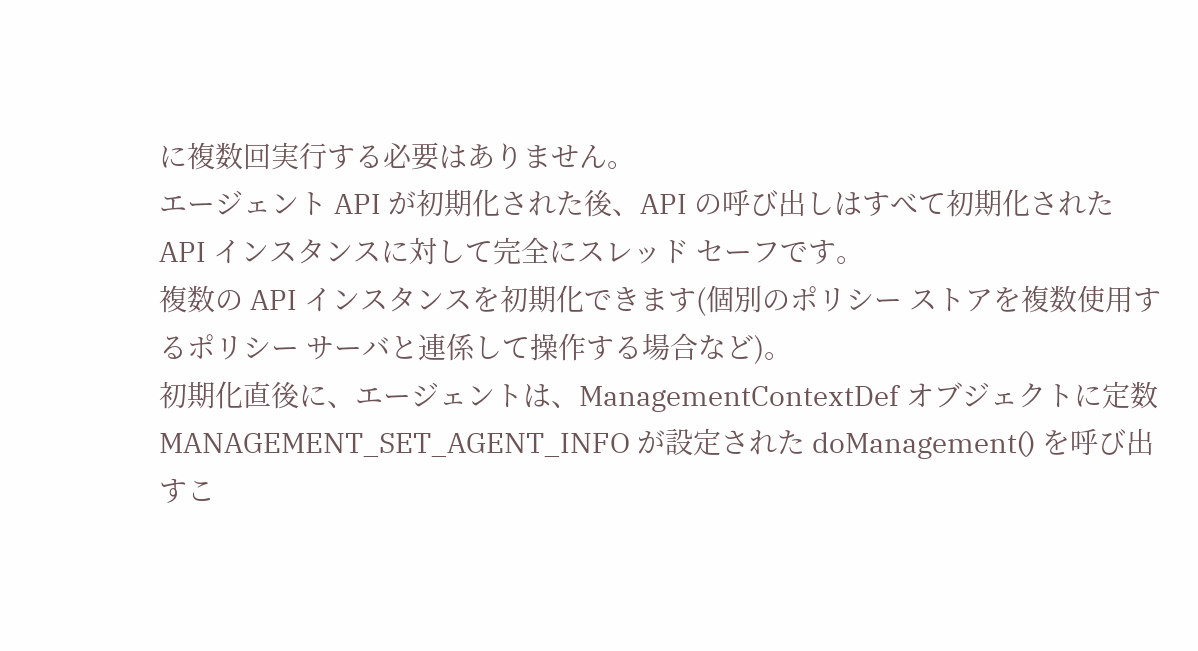に複数回実行する必要はありません。
エージェント API が初期化された後、API の呼び出しはすべて初期化された API インスタンスに対して完全にスレッド セーフです。
複数の API インスタンスを初期化できます(個別のポリシー ストアを複数使用するポリシー サーバと連係して操作する場合など)。
初期化直後に、エージェントは、ManagementContextDef オブジェクトに定数 MANAGEMENT_SET_AGENT_INFO が設定された doManagement() を呼び出すこ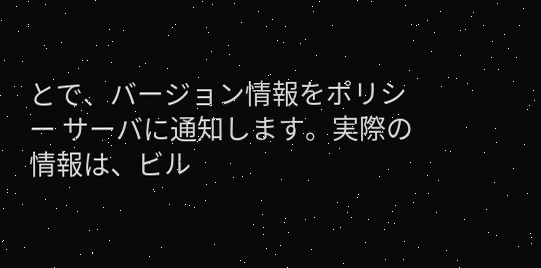とで、バージョン情報をポリシー サーバに通知します。実際の情報は、ビル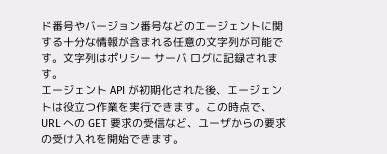ド番号やバージョン番号などのエージェントに関する十分な情報が含まれる任意の文字列が可能です。文字列はポリシー サーバ ログに記録されます。
エージェント API が初期化された後、エージェントは役立つ作業を実行できます。この時点で、URL への GET 要求の受信など、ユーザからの要求の受け入れを開始できます。